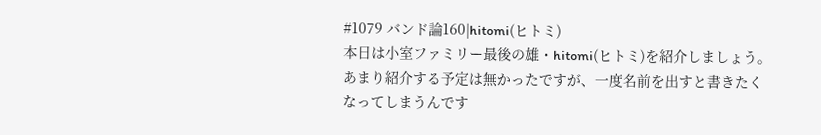#1079 バンド論160|hitomi(ヒトミ)
本日は小室ファミリー最後の雄・hitomi(ヒトミ)を紹介しましょう。
あまり紹介する予定は無かったですが、一度名前を出すと書きたくなってしまうんです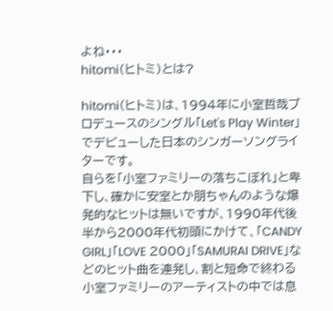よね・・・
hitomi(ヒトミ)とは?

hitomi(ヒトミ)は、1994年に小室哲哉プロデュースのシングル「Let's Play Winter」でデビューした日本のシンガーソングライターです。
自らを「小室ファミリーの落ちこぼれ」と卑下し、確かに安室とか朋ちゃんのような爆発的なヒットは無いですが、1990年代後半から2000年代初頭にかけて、「CANDY GIRL」「LOVE 2000」「SAMURAI DRIVE」などのヒット曲を連発し、割と短命で終わる小室ファミリーのアーティストの中では息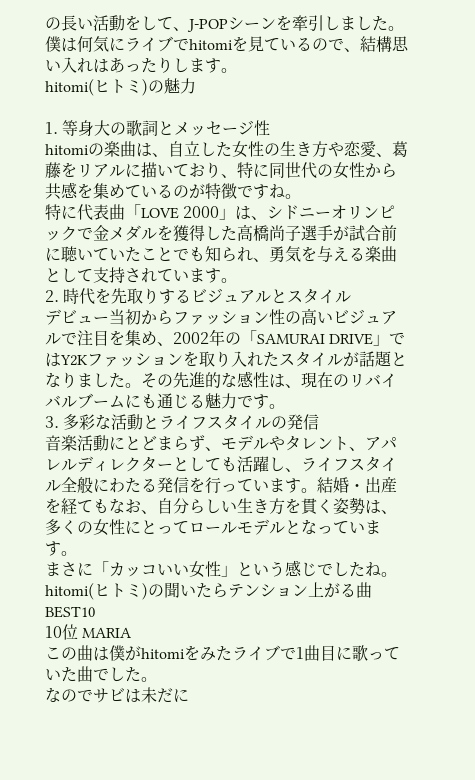の長い活動をして、J-POPシーンを牽引しました。
僕は何気にライブでhitomiを見ているので、結構思い入れはあったりします。
hitomi(ヒトミ)の魅力

1. 等身大の歌詞とメッセージ性
hitomiの楽曲は、自立した女性の生き方や恋愛、葛藤をリアルに描いており、特に同世代の女性から共感を集めているのが特徴ですね。
特に代表曲「LOVE 2000」は、シドニーオリンピックで金メダルを獲得した高橋尚子選手が試合前に聴いていたことでも知られ、勇気を与える楽曲として支持されています。
2. 時代を先取りするビジュアルとスタイル
デビュー当初からファッション性の高いビジュアルで注目を集め、2002年の「SAMURAI DRIVE」ではY2Kファッションを取り入れたスタイルが話題となりました。その先進的な感性は、現在のリバイバルブームにも通じる魅力です。
3. 多彩な活動とライフスタイルの発信
音楽活動にとどまらず、モデルやタレント、アパレルディレクターとしても活躍し、ライフスタイル全般にわたる発信を行っています。結婚・出産を経てもなお、自分らしい生き方を貫く姿勢は、多くの女性にとってロールモデルとなっています。
まさに「カッコいい女性」という感じでしたね。
hitomi(ヒトミ)の聞いたらテンション上がる曲BEST10
10位 MARIA
この曲は僕がhitomiをみたライブで1曲目に歌っていた曲でした。
なのでサビは未だに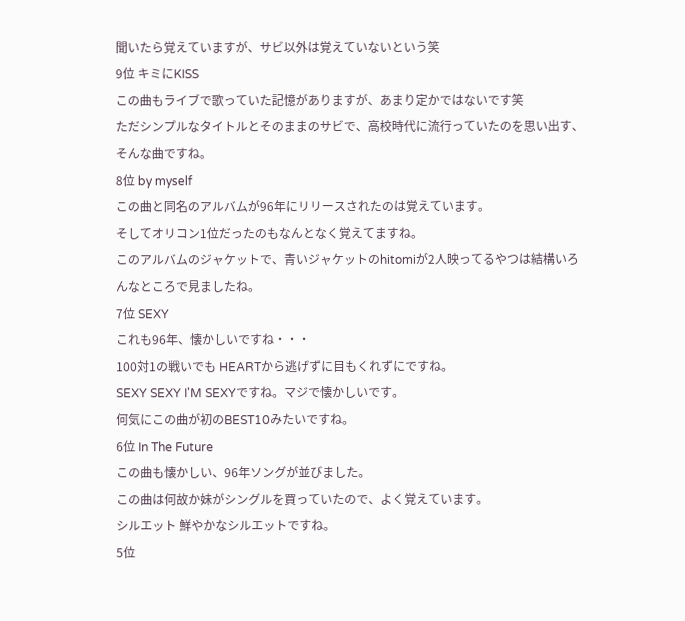聞いたら覚えていますが、サビ以外は覚えていないという笑
9位 キミにKISS
この曲もライブで歌っていた記憶がありますが、あまり定かではないです笑
ただシンプルなタイトルとそのままのサビで、高校時代に流行っていたのを思い出す、そんな曲ですね。
8位 by myself
この曲と同名のアルバムが96年にリリースされたのは覚えています。
そしてオリコン1位だったのもなんとなく覚えてますね。
このアルバムのジャケットで、青いジャケットのhitomiが2人映ってるやつは結構いろんなところで見ましたね。
7位 SEXY
これも96年、懐かしいですね・・・
100対1の戦いでも HEARTから逃げずに目もくれずにですね。
SEXY SEXY I'M SEXYですね。マジで懐かしいです。
何気にこの曲が初のBEST10みたいですね。
6位 In The Future
この曲も懐かしい、96年ソングが並びました。
この曲は何故か妹がシングルを買っていたので、よく覚えています。
シルエット 鮮やかなシルエットですね。
5位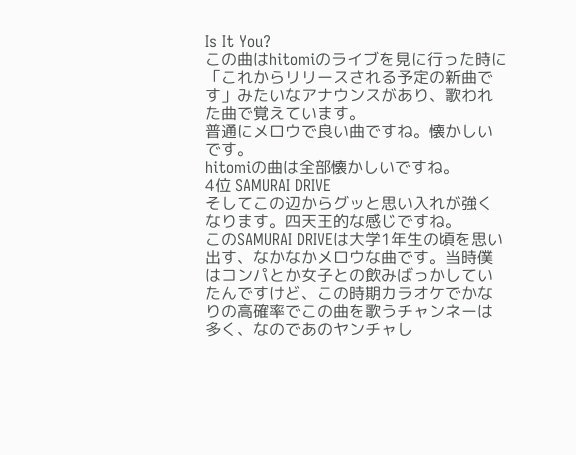Is It You?
この曲はhitomiのライブを見に行った時に「これからリリースされる予定の新曲です」みたいなアナウンスがあり、歌われた曲で覚えています。
普通にメロウで良い曲ですね。懐かしいです。
hitomiの曲は全部懐かしいですね。
4位 SAMURAI DRIVE
そしてこの辺からグッと思い入れが強くなります。四天王的な感じですね。
このSAMURAI DRIVEは大学1年生の頃を思い出す、なかなかメロウな曲です。当時僕はコンパとか女子との飲みばっかしていたんですけど、この時期カラオケでかなりの高確率でこの曲を歌うチャンネーは多く、なのであのヤンチャし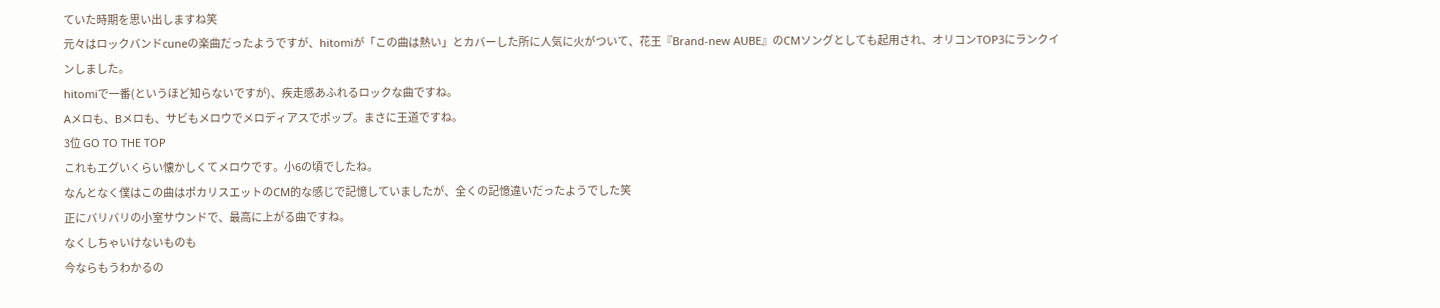ていた時期を思い出しますね笑
元々はロックバンドcuneの楽曲だったようですが、hitomiが「この曲は熱い」とカバーした所に人気に火がついて、花王『Brand-new AUBE』のCMソングとしても起用され、オリコンTOP3にランクインしました。
hitomiで一番(というほど知らないですが)、疾走感あふれるロックな曲ですね。
Aメロも、Bメロも、サビもメロウでメロディアスでポップ。まさに王道ですね。
3位 GO TO THE TOP
これもエグいくらい懐かしくてメロウです。小6の頃でしたね。
なんとなく僕はこの曲はポカリスエットのCM的な感じで記憶していましたが、全くの記憶違いだったようでした笑
正にバリバリの小室サウンドで、最高に上がる曲ですね。
なくしちゃいけないものも
今ならもうわかるの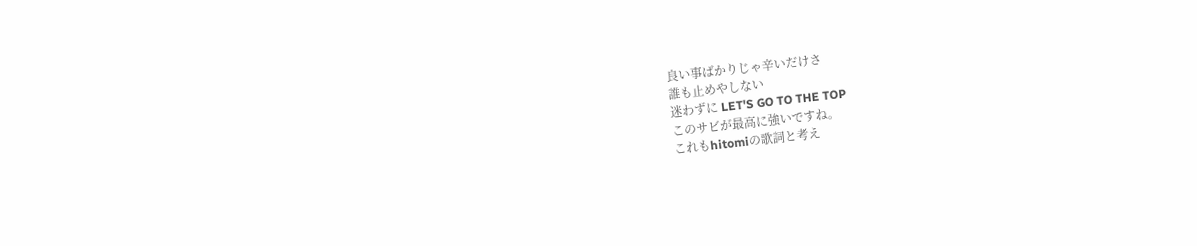良い事ばかりじゃ辛いだけさ
誰も止めやしない
迷わずに LET'S GO TO THE TOP
このサビが最高に強いですね。
これもhitomiの歌詞と考え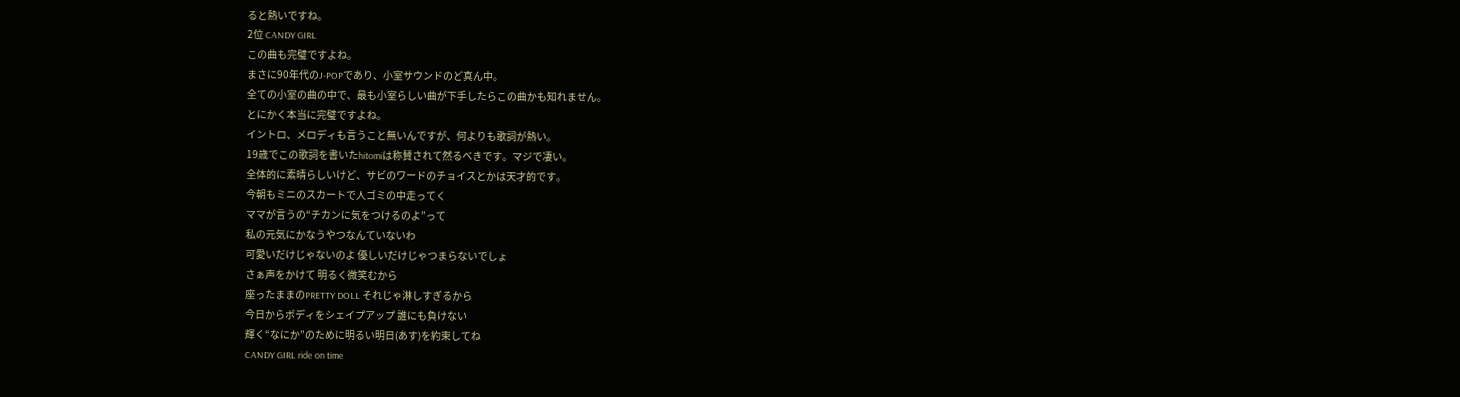ると熱いですね。
2位 CANDY GIRL
この曲も完璧ですよね。
まさに90年代のJ-POPであり、小室サウンドのど真ん中。
全ての小室の曲の中で、最も小室らしい曲が下手したらこの曲かも知れません。
とにかく本当に完璧ですよね。
イントロ、メロディも言うこと無いんですが、何よりも歌詞が熱い。
19歳でこの歌詞を書いたhitomiは称賛されて然るべきです。マジで凄い。
全体的に素晴らしいけど、サビのワードのチョイスとかは天才的です。
今朝もミニのスカートで人ゴミの中走ってく
ママが言うの“チカンに気をつけるのよ”って
私の元気にかなうやつなんていないわ
可愛いだけじゃないのよ 優しいだけじゃつまらないでしょ
さぁ声をかけて 明るく微笑むから
座ったままのPRETTY DOLL それじゃ淋しすぎるから
今日からボディをシェイプアップ 誰にも負けない
輝く“なにか”のために明るい明日(あす)を約束してね
CANDY GIRL ride on time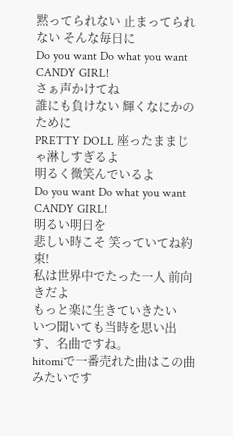黙ってられない 止まってられない そんな毎日に
Do you want Do what you want CANDY GIRL!
さぁ声かけてね
誰にも負けない 輝くなにかのために
PRETTY DOLL 座ったままじゃ淋しすぎるよ
明るく微笑んでいるよ
Do you want Do what you want CANDY GIRL!
明るい明日を
悲しい時こそ 笑っていてね約束!
私は世界中でたった一人 前向きだよ
もっと楽に生きていきたい
いつ聞いても当時を思い出す、名曲ですね。
hitomiで一番売れた曲はこの曲みたいです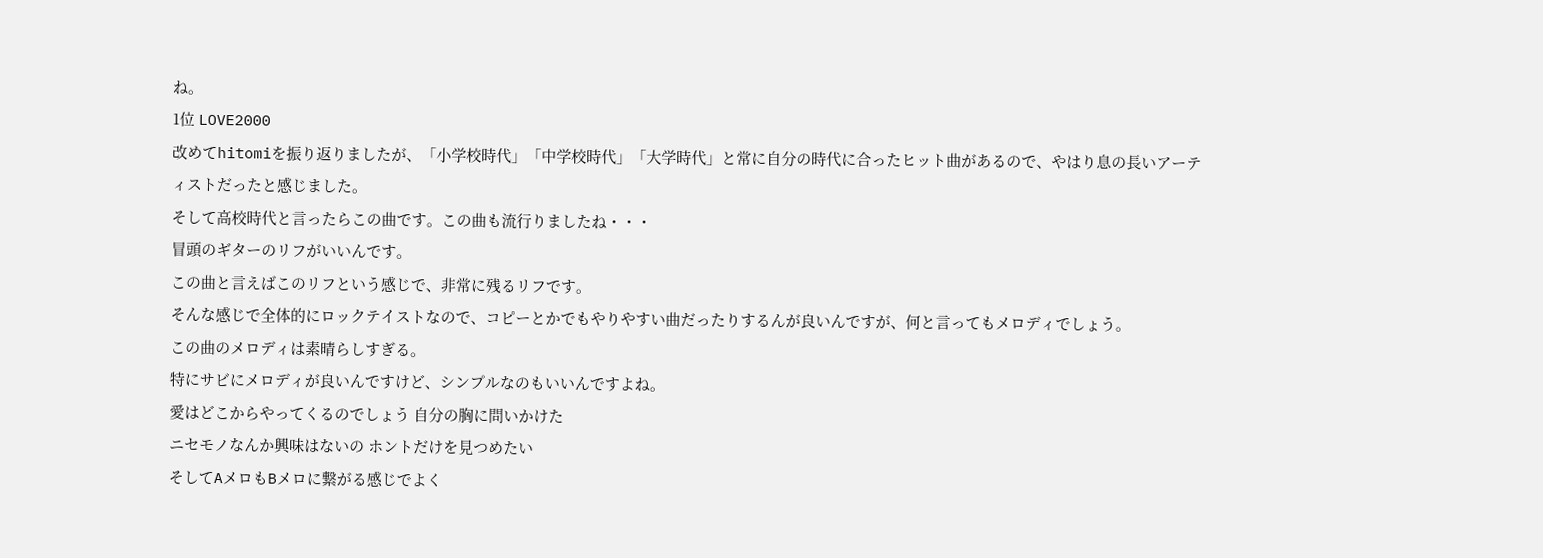ね。
1位 LOVE2000
改めてhitomiを振り返りましたが、「小学校時代」「中学校時代」「大学時代」と常に自分の時代に合ったヒット曲があるので、やはり息の長いアーティストだったと感じました。
そして高校時代と言ったらこの曲です。この曲も流行りましたね・・・
冒頭のギターのリフがいいんです。
この曲と言えばこのリフという感じで、非常に残るリフです。
そんな感じで全体的にロックテイストなので、コピーとかでもやりやすい曲だったりするんが良いんですが、何と言ってもメロディでしょう。
この曲のメロディは素晴らしすぎる。
特にサビにメロディが良いんですけど、シンプルなのもいいんですよね。
愛はどこからやってくるのでしょう 自分の胸に問いかけた
ニセモノなんか興味はないの ホントだけを見つめたい
そしてAメロもBメロに繋がる感じでよく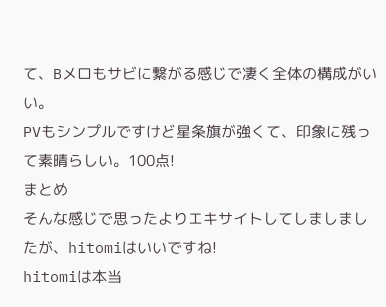て、Bメロもサビに繋がる感じで凄く全体の構成がいい。
PVもシンプルですけど星条旗が強くて、印象に残って素晴らしい。100点!
まとめ
そんな感じで思ったよりエキサイトしてしましましたが、hitomiはいいですね!
hitomiは本当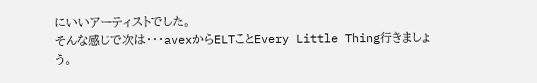にいいアーティストでした。
そんな感じで次は・・・avexからELTことEvery Little Thing行きましょう。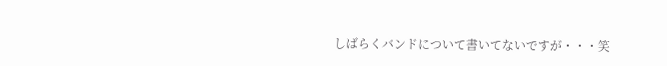しばらくバンドについて書いてないですが・・・笑